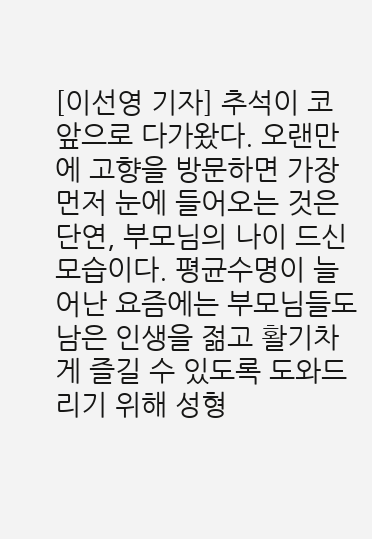[이선영 기자] 추석이 코앞으로 다가왔다. 오랜만에 고향을 방문하면 가장 먼저 눈에 들어오는 것은 단연, 부모님의 나이 드신 모습이다. 평균수명이 늘어난 요즘에는 부모님들도 남은 인생을 젊고 활기차게 즐길 수 있도록 도와드리기 위해 성형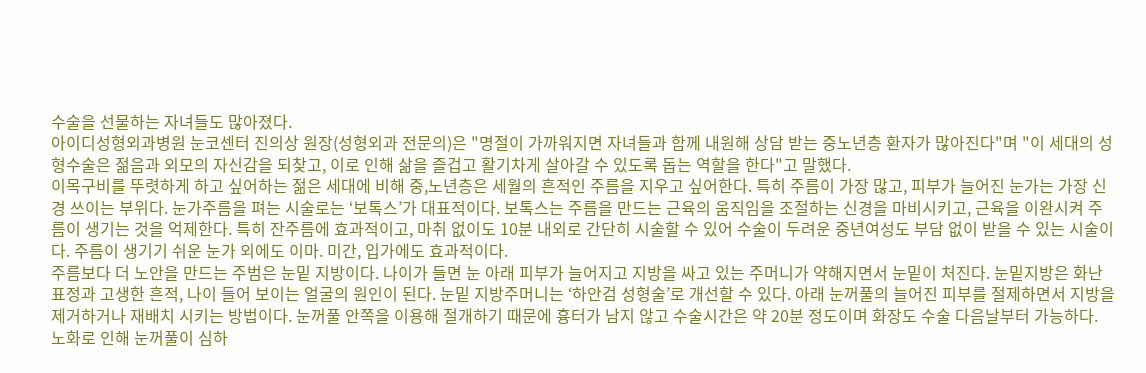수술을 선물하는 자녀들도 많아졌다.
아이디성형외과병원 눈코센터 진의상 원장(성형외과 전문의)은 "명절이 가까워지면 자녀들과 함께 내원해 상담 받는 중노년층 환자가 많아진다"며 "이 세대의 성형수술은 젊음과 외모의 자신감을 되찾고, 이로 인해 삶을 즐겁고 활기차게 살아갈 수 있도록 돕는 역할을 한다"고 말했다.
이목구비를 뚜렷하게 하고 싶어하는 젊은 세대에 비해 중,노년층은 세월의 흔적인 주름을 지우고 싶어한다. 특히 주름이 가장 많고, 피부가 늘어진 눈가는 가장 신경 쓰이는 부위다. 눈가주름을 펴는 시술로는 ‘보톡스’가 대표적이다. 보톡스는 주름을 만드는 근육의 움직임을 조절하는 신경을 마비시키고, 근육을 이완시켜 주름이 생기는 것을 억제한다. 특히 잔주름에 효과적이고, 마취 없이도 10분 내외로 간단히 시술할 수 있어 수술이 두려운 중년여성도 부담 없이 받을 수 있는 시술이다. 주름이 생기기 쉬운 눈가 외에도 이마. 미간, 입가에도 효과적이다.
주름보다 더 노안을 만드는 주범은 눈밑 지방이다. 나이가 들면 눈 아래 피부가 늘어지고 지방을 싸고 있는 주머니가 약해지면서 눈밑이 처진다. 눈밑지방은 화난 표정과 고생한 흔적, 나이 들어 보이는 얼굴의 원인이 된다. 눈밑 지방주머니는 ‘하안검 성형술’로 개선할 수 있다. 아래 눈꺼풀의 늘어진 피부를 절제하면서 지방을 제거하거나 재배치 시키는 방법이다. 눈꺼풀 안쪽을 이용해 절개하기 때문에 흉터가 남지 않고 수술시간은 약 20분 정도이며 화장도 수술 다음날부터 가능하다.
노화로 인해 눈꺼풀이 심하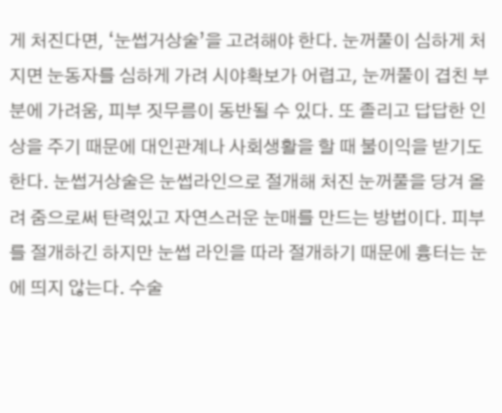게 처진다면, ‘눈썹거상술’을 고려해야 한다. 눈꺼풀이 심하게 처지면 눈동자를 심하게 가려 시야확보가 어렵고, 눈꺼풀이 겹친 부분에 가려움, 피부 짓무름이 동반될 수 있다. 또 졸리고 답답한 인상을 주기 때문에 대인관계나 사회생활을 할 때 불이익을 받기도 한다. 눈썹거상술은 눈썹라인으로 절개해 처진 눈꺼풀을 당겨 올려 줌으로써 탄력있고 자연스러운 눈매를 만드는 방법이다. 피부를 절개하긴 하지만 눈썹 라인을 따라 절개하기 때문에 흉터는 눈에 띄지 않는다. 수술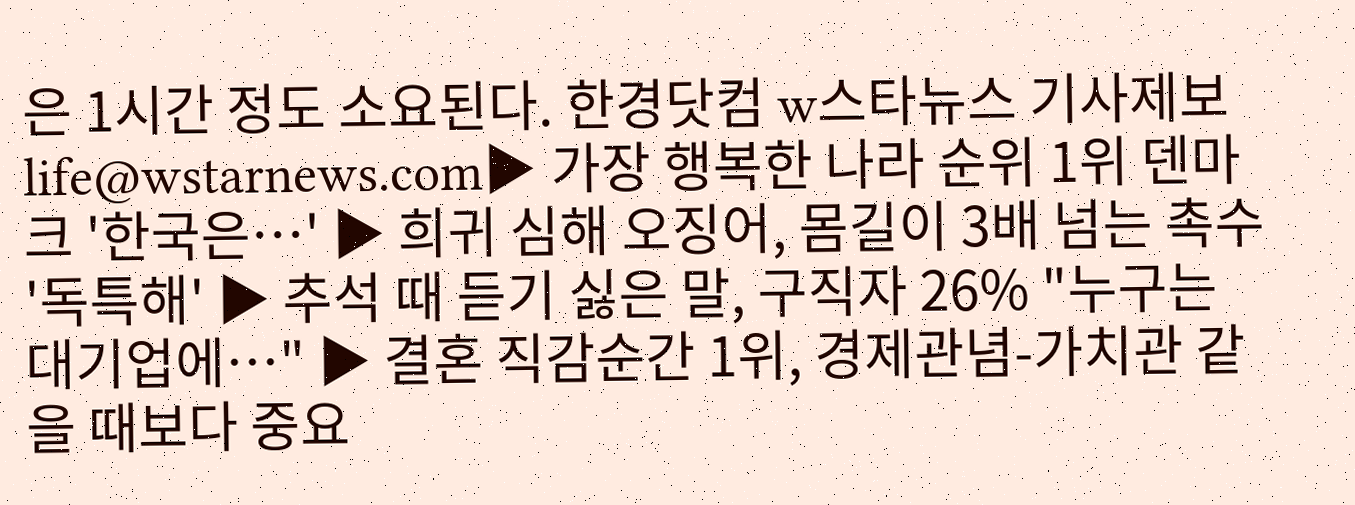은 1시간 정도 소요된다. 한경닷컴 w스타뉴스 기사제보 life@wstarnews.com▶ 가장 행복한 나라 순위 1위 덴마크 '한국은…' ▶ 희귀 심해 오징어, 몸길이 3배 넘는 촉수 '독특해' ▶ 추석 때 듣기 싫은 말, 구직자 26% "누구는 대기업에…" ▶ 결혼 직감순간 1위, 경제관념-가치관 같을 때보다 중요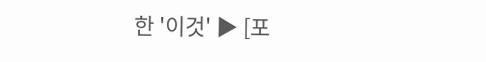한 '이것' ▶ [포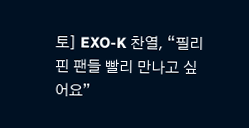토] EXO-K 찬열, “필리핀 팬들 빨리 만나고 싶어요”